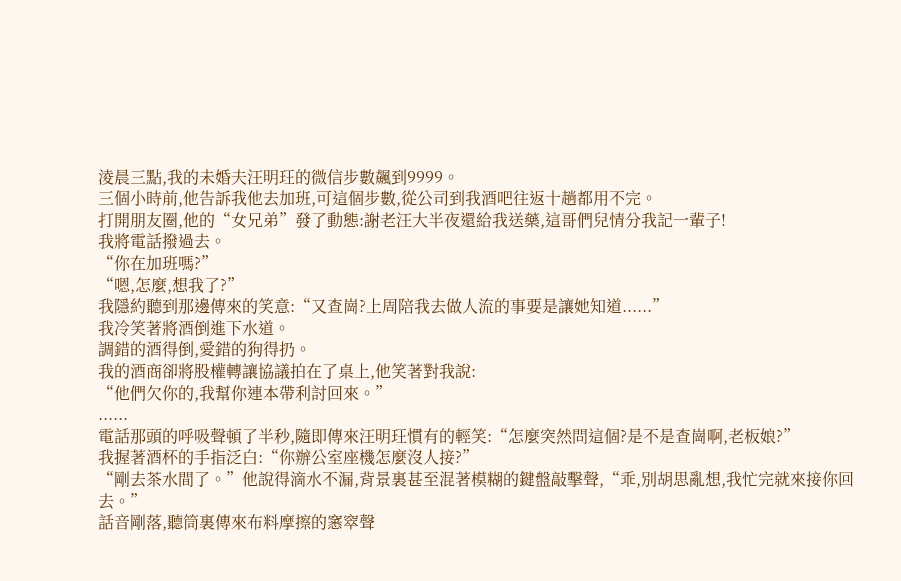淩晨三點,我的未婚夫汪明玨的微信步數飆到9999。
三個小時前,他告訴我他去加班,可這個步數,從公司到我酒吧往返十趟都用不完。
打開朋友圈,他的“女兄弟”發了動態:謝老汪大半夜還給我送藥,這哥們兒情分我記一輩子!
我將電話撥過去。
“你在加班嗎?”
“嗯,怎麼,想我了?”
我隱約聽到那邊傳來的笑意:“又查崗?上周陪我去做人流的事要是讓她知道......”
我冷笑著將酒倒進下水道。
調錯的酒得倒,愛錯的狗得扔。
我的酒商卻將股權轉讓協議拍在了桌上,他笑著對我說:
“他們欠你的,我幫你連本帶利討回來。”
......
電話那頭的呼吸聲頓了半秒,隨即傳來汪明玨慣有的輕笑:“怎麼突然問這個?是不是查崗啊,老板娘?”
我握著酒杯的手指泛白:“你辦公室座機怎麼沒人接?”
“剛去茶水間了。”他說得滴水不漏,背景裏甚至混著模糊的鍵盤敲擊聲,“乖,別胡思亂想,我忙完就來接你回去。”
話音剛落,聽筒裏傳來布料摩擦的窸窣聲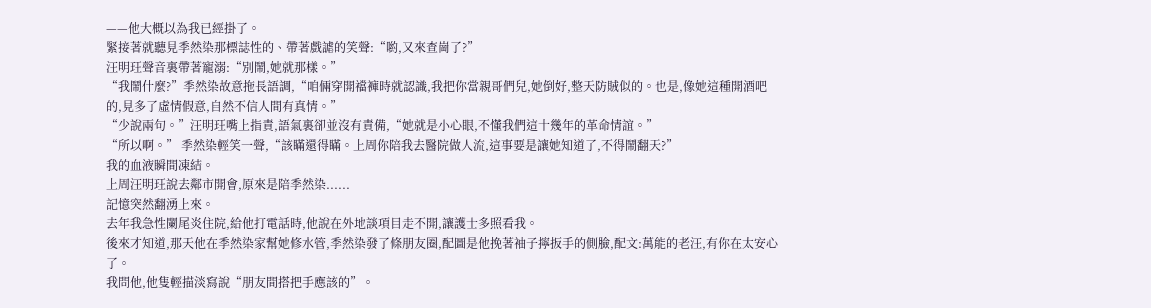——他大概以為我已經掛了。
緊接著就聽見季然染那標誌性的、帶著戲謔的笑聲:“喲,又來查崗了?”
汪明玨聲音裏帶著寵溺:“別鬧,她就那樣。”
“我鬧什麼?”季然染故意拖長語調,“咱倆穿開襠褲時就認識,我把你當親哥們兒,她倒好,整天防賊似的。也是,像她這種開酒吧的,見多了虛情假意,自然不信人間有真情。”
“少說兩句。”汪明玨嘴上指責,語氣裏卻並沒有責備,“她就是小心眼,不懂我們這十幾年的革命情誼。”
“所以啊。” 季然染輕笑一聲,“該瞞還得瞞。上周你陪我去醫院做人流,這事要是讓她知道了,不得鬧翻天?”
我的血液瞬間凍結。
上周汪明玨說去鄰市開會,原來是陪季然染......
記憶突然翻湧上來。
去年我急性闌尾炎住院,給他打電話時,他說在外地談項目走不開,讓護士多照看我。
後來才知道,那天他在季然染家幫她修水管,季然染發了條朋友圈,配圖是他挽著袖子擰扳手的側臉,配文:萬能的老汪,有你在太安心了。
我問他,他隻輕描淡寫說“朋友間搭把手應該的”。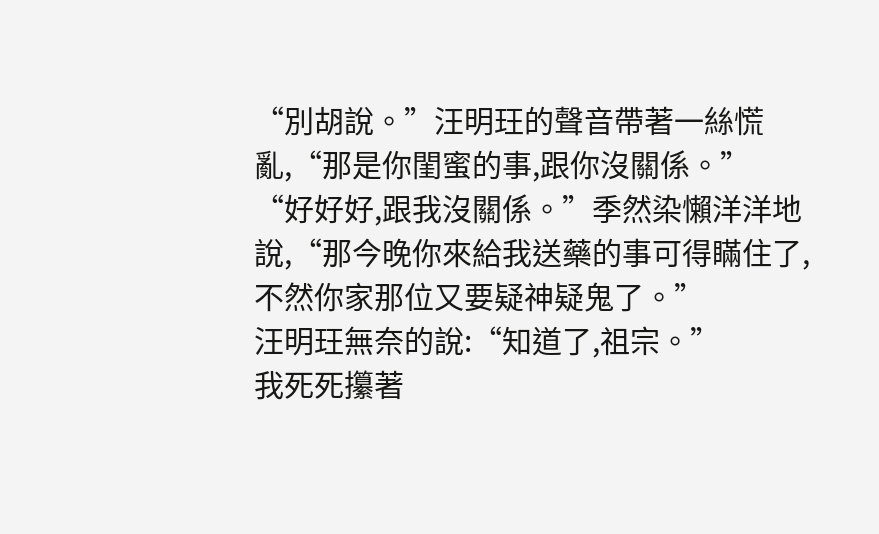“別胡說。”汪明玨的聲音帶著一絲慌亂,“那是你閨蜜的事,跟你沒關係。”
“好好好,跟我沒關係。”季然染懶洋洋地說,“那今晚你來給我送藥的事可得瞞住了,不然你家那位又要疑神疑鬼了。”
汪明玨無奈的說:“知道了,祖宗。”
我死死攥著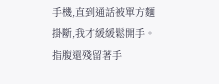手機,直到通話被單方麵掛斷,我才緩緩鬆開手。
指腹還殘留著手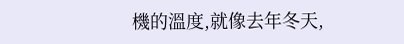機的溫度,就像去年冬天,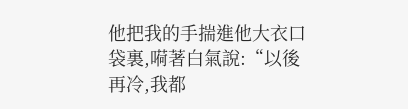他把我的手揣進他大衣口袋裏,嗬著白氣說:“以後再冷,我都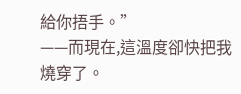給你捂手。”
——而現在,這溫度卻快把我燒穿了。